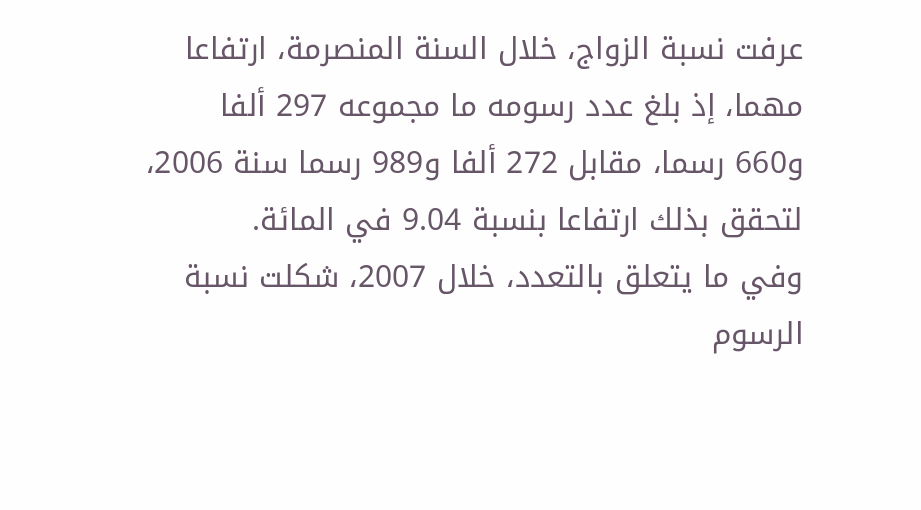عرفت نسبة الزواج، خلال السنة المنصرمة، ارتفاعا مهما، إذ بلغ عدد رسومه ما مجموعه 297 ألفا و660 رسما، مقابل 272 ألفا و989 رسما سنة 2006، لتحقق بذلك ارتفاعا بنسبة 9.04 في المائة.
وفي ما يتعلق بالتعدد، خلال 2007، شكلت نسبة الرسوم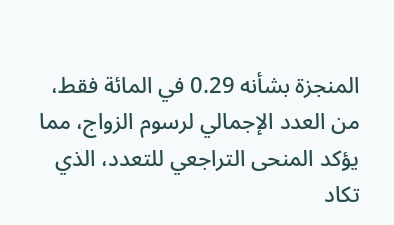المنجزة بشأنه 0.29 في المائة فقط، من العدد الإجمالي لرسوم الزواج، مما يؤكد المنحى التراجعي للتعدد، الذي تكاد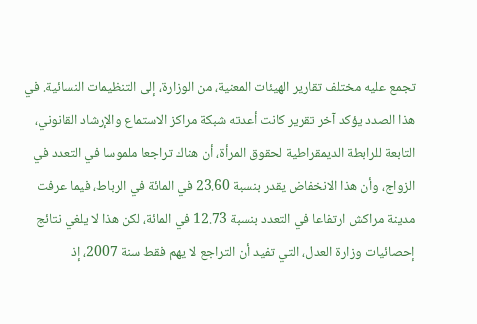تجمع عليه مختلف تقارير الهيئات المعنية، من الوزارة، إلى التنظيمات النسائية. في هذا الصدد يؤكد آخر تقرير كانت أعدته شبكة مراكز الاستماع والإرشاد القانوني، التابعة للرابطة الديمقراطية لحقوق المرأة، أن هناك تراجعا ملموسا في التعدد في الزواج، وأن هذا الانخفاض يقدر بنسبة 23.60 في المائة في الرباط، فيما عرفت مدينة مراكش ارتفاعا في التعدد بنسبة 12.73 في المائة، لكن هذا لا يلغي نتائج إحصائيات وزارة العدل، التي تفيد أن التراجع لا يهم فقط سنة 2007، إذ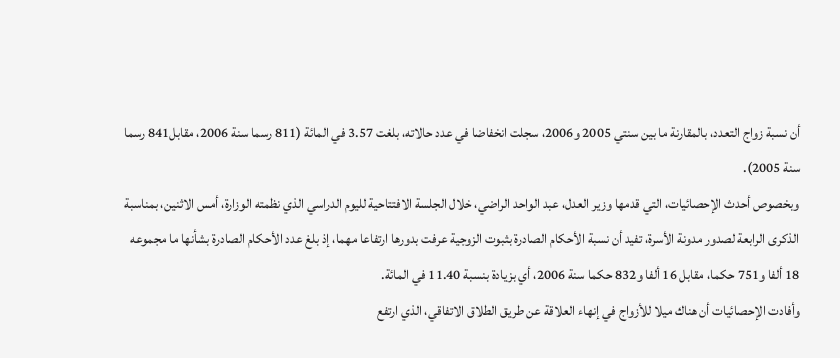أن نسبة زواج التعدد، بالمقارنة ما بين سنتي 2005 و2006، سجلت انخفاضا في عدد حالاته، بلغت 3.57 في المائة (811 رسما سنة 2006، مقابل841 رسما سنة 2005).
وبخصوص أحدث الإحصائيات، التي قدمها وزير العدل، عبد الواحد الراضي، خلال الجلسة الافتتاحية لليوم الدراسي الذي نظمته الوزارة، أمس الاثنين، بمناسبة الذكرى الرابعة لصدور مدونة الأسرة، تفيد أن نسبة الأحكام الصادرة بثبوت الزوجية عرفت بدورها ارتفاعا مهما، إذ بلغ عدد الأحكام الصادرة بشأنها ما مجموعه 18 ألفا و751 حكما، مقابل 16 ألفا و832 حكما سنة 2006، أي بزيادة بنسبة 11.40 في المائة.
وأفادت الإحصائيات أن هناك ميلا للأزواج في إنهاء العلاقة عن طريق الطلاق الاتفاقي، الذي ارتفع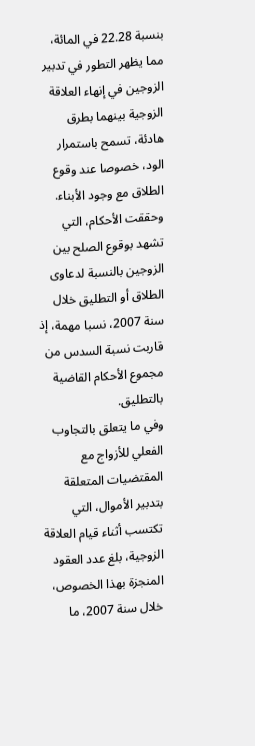بنسبة 22.28 في المائة، مما يظهر التطور في تدبير الزوجين في إنهاء العلاقة الزوجية بينهما بطرق هادئة، تسمح باستمرار الود، خصوصا عند وقوع الطلاق مع وجود الأبناء.
وحققت الأحكام، التي تشهد بوقوع الصلح بين الزوجين بالنسبة لدعاوى الطلاق أو التطليق خلال سنة 2007، نسبا مهمة، إذ قاربت نسبة السدس من مجموع الأحكام القاضية بالتطليق.
وفي ما يتعلق بالتجاوب الفعلي للأزواج مع المقتضيات المتعلقة بتدبير الأموال، التي تكتسب أثناء قيام العلاقة الزوجية، بلغ عدد العقود المنجزة بهذا الخصوص، خلال سنة 2007، ما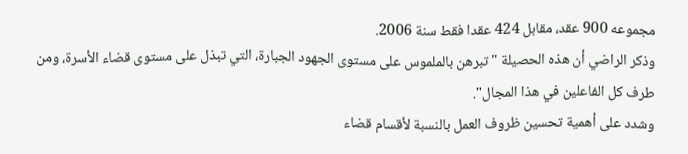مجموعه 900 عقد، مقابل 424 عقدا فقط سنة 2006.
وذكر الراضي أن هذه الحصيلة "تبرهن بالملموس على مستوى الجهود الجبارة، التي تبذل على مستوى قضاء الأسرة، ومن طرف كل الفاعلين في هذا المجال".
وشدد على أهمية تحسين ظروف العمل بالنسبة لأقسام قضاء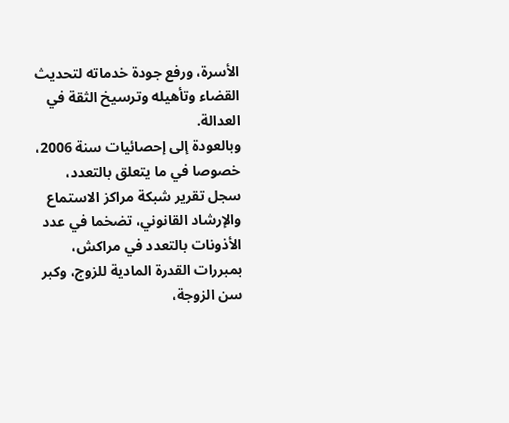الأسرة، ورفع جودة خدماته لتحديث القضاء وتأهيله وترسيخ الثقة في العدالة.
وبالعودة إلى إحصائيات سنة 2006، خصوصا في ما يتعلق بالتعدد، سجل تقرير شبكة مراكز الاستماع والإرشاد القانوني، تضخما في عدد الأذونات بالتعدد في مراكش، بمبررات القدرة المادية للزوج، وكبر سن الزوجة،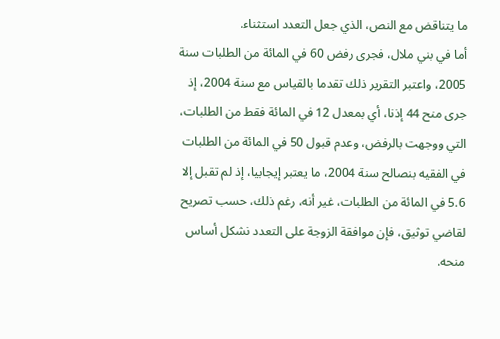ما يتناقض مع النص، الذي جعل التعدد استثناء.
أما في بني ملال، فجرى رفض 60 في المائة من الطلبات سنة 2005، واعتبر التقرير ذلك تقدما بالقياس مع سنة 2004، إذ جرى منح 44 إذنا، أي بمعدل 12 في المائة فقط من الطلبات، التي ووجهت بالرفض، وعدم قبول 50 في المائة من الطلبات في الفقيه بنصالح سنة 2004، ما يعتبر إيجابيا، إذ لم تقبل إلا 5.6 في المائة من الطلبات، غير أنه، رغم ذلك، حسب تصريح لقاضي توثيق، فإن موافقة الزوجة على التعدد نشكل أساس منحه.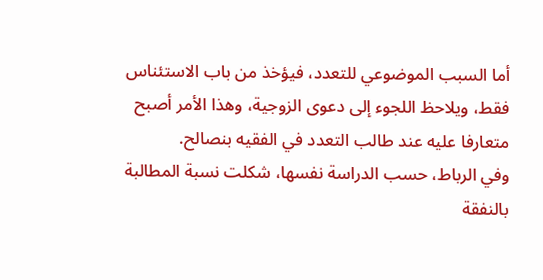أما السبب الموضوعي للتعدد، فيؤخذ من باب الاستئناس فقط، ويلاحظ اللجوء إلى دعوى الزوجية، وهذا الأمر أصبح متعارفا عليه عند طالب التعدد في الفقيه بنصالح.
وفي الرباط، حسب الدراسة نفسها، شكلت نسبة المطالبة بالنفقة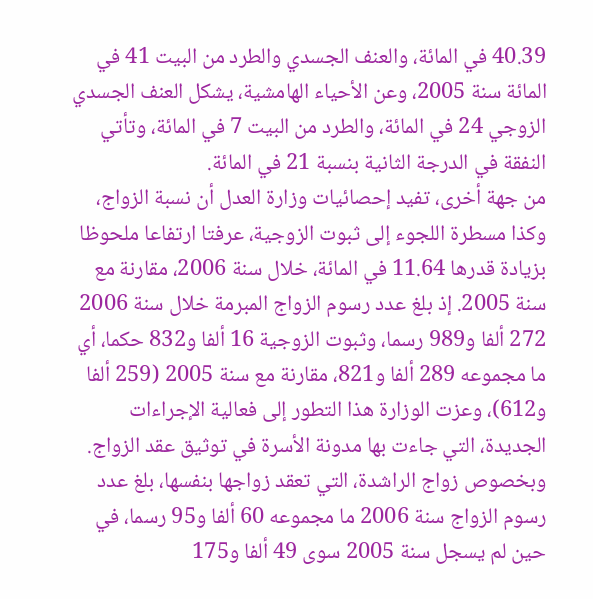40.39 في المائة، والعنف الجسدي والطرد من البيت 41 في المائة سنة 2005، وعن الأحياء الهامشية، يشكل العنف الجسدي الزوجي 24 في المائة، والطرد من البيت 7 في المائة، وتأتي النفقة في الدرجة الثانية بنسبة 21 في المائة.
من جهة أخرى، تفيد إحصائيات وزارة العدل أن نسبة الزواج، وكذا مسطرة اللجوء إلى ثبوت الزوجية، عرفتا ارتفاعا ملحوظا بزيادة قدرها 11.64 في المائة، خلال سنة 2006، مقارنة مع سنة 2005. إذ بلغ عدد رسوم الزواج المبرمة خلال سنة 2006 272 ألفا و989 رسما، وثبوت الزوجية 16 ألفا و832 حكما، أي ما مجموعه 289 ألفا و821، مقارنة مع سنة 2005 (259 ألفا و612)، وعزت الوزارة هذا التطور إلى فعالية الإجراءات الجديدة، التي جاءت بها مدونة الأسرة في توثيق عقد الزواج.
وبخصوص زواج الراشدة، التي تعقد زواجها بنفسها، بلغ عدد رسوم الزواج سنة 2006 ما مجموعه 60 ألفا و95 رسما، في حين لم يسجل سنة 2005 سوى 49 ألفا و175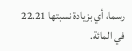رسما، أي بزيادة نسبتها 22.21 في المائة.